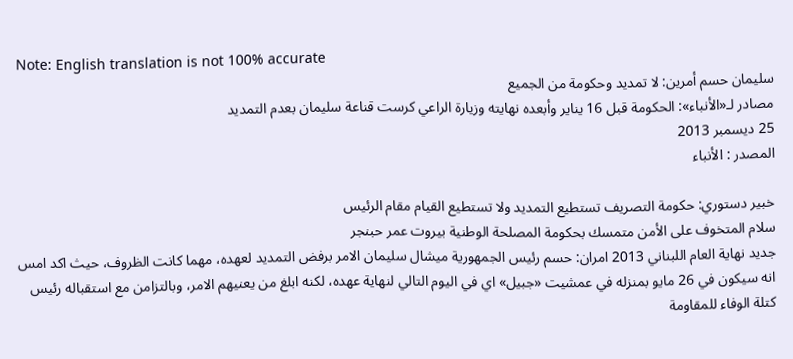Note: English translation is not 100% accurate
سليمان حسم أمرين: لا تمديد وحكومة من الجميع
مصادر لـ«الأنباء»: الحكومة قبل 16 يناير وأبعده نهايته وزيارة الراعي كرست قناعة سليمان بعدم التمديد
25 ديسمبر 2013
المصدر : الأنباء

خبير دستوري: حكومة التصريف تستطيع التمديد ولا تستطيع القيام مقام الرئيس
سلام المتخوف على الأمن متمسك بحكومة المصلحة الوطنية بيروت عمر حبنجر
جديد نهاية العام اللبناني 2013 امران: حسم رئيس الجمهورية ميشال سليمان الامر برفض التمديد لعهده، مهما كانت الظروف، حيث اكد امس انه سيكون في 26 مايو بمنزله في عمشيت «جبيل» اي في اليوم التالي لنهاية عهده، لكنه ابلغ من يعنيهم الامر، وبالتزامن مع استقباله رئيس كتلة الوفاء للمقاومة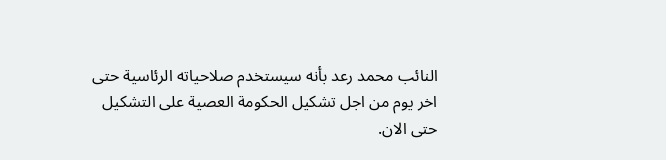النائب محمد رعد بأنه سيستخدم صلاحياته الرئاسية حتى اخر يوم من اجل تشكيل الحكومة العصية على التشكيل حتى الان.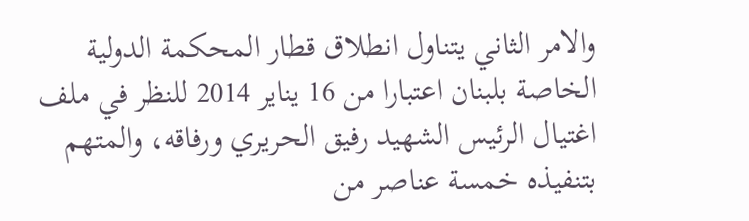والامر الثاني يتناول انطلاق قطار المحكمة الدولية الخاصة بلبنان اعتبارا من 16 يناير 2014 للنظر في ملف اغتيال الرئيس الشهيد رفيق الحريري ورفاقه، والمتهم بتنفيذه خمسة عناصر من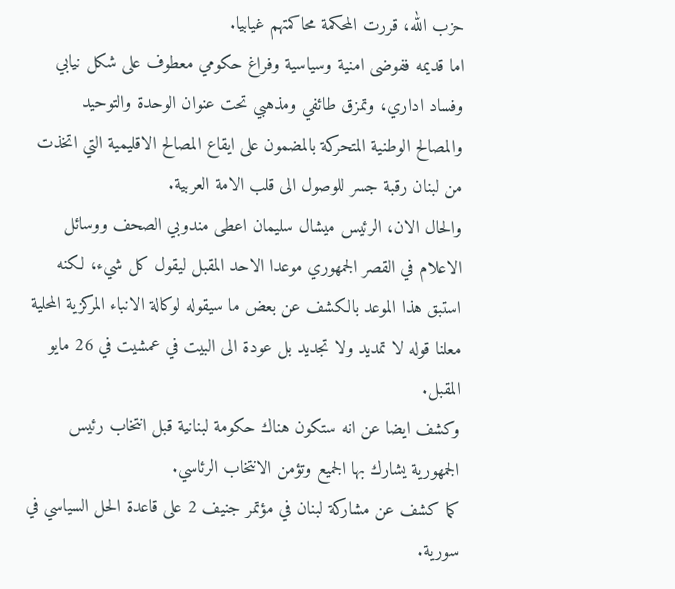حزب الله، قررت المحكمة محاكمتهم غيابيا.
اما قديمه ففوضى امنية وسياسية وفراغ حكومي معطوف على شكل نيابي وفساد اداري، وتمزق طائفي ومذهبي تحت عنوان الوحدة والتوحيد والمصالح الوطنية المتحركة بالمضمون على ايقاع المصالح الاقليمية التي اتخذت من لبنان رقبة جسر للوصول الى قلب الامة العربية.
والحال الان، الرئيس ميشال سليمان اعطى مندوبي الصحف ووسائل الاعلام في القصر الجمهوري موعدا الاحد المقبل ليقول كل شيء، لكنه استبق هذا الموعد بالكشف عن بعض ما سيقوله لوكالة الانباء المركزية المحلية معلنا قوله لا تمديد ولا تجديد بل عودة الى البيت في عمشيت في 26 مايو المقبل.
وكشف ايضا عن انه ستكون هناك حكومة لبنانية قبل انتخاب رئيس الجمهورية يشارك بها الجميع وتؤمن الانتخاب الرئاسي.
كما كشف عن مشاركة لبنان في مؤتمر جنيف 2 على قاعدة الحل السياسي في سورية.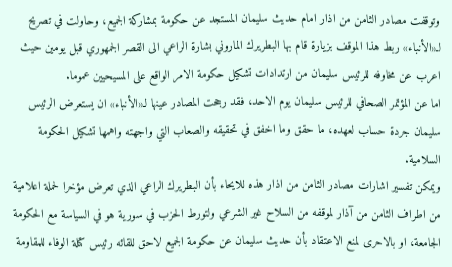وتوقفت مصادر الثامن من اذار امام حديث سليمان المستجد عن حكومة بمشاركة الجميع، وحاولت في تصريح لـ«الأنباء» ربط هذا الموقف بزيارة قام بها البطريرك الماروني بشارة الراعي الى القصر الجمهوري قبل يومين حيث اعرب عن مخاوفه للرئيس سليمان من ارتدادات تشكيل حكومة الامر الواقع على المسيحيين عموما.
اما عن المؤتمر الصحافي للرئيس سليمان يوم الاحد، فقد رجحت المصادر عينها لـ«الأنباء» ان يستعرض الرئيس سليمان جردة حساب لعهده، ما حقق وما اخفق في تحقيقه والصعاب التي واجهته واهمها تشكيل الحكومة السلامية.
ويمكن تفسير اشارات مصادر الثامن من اذار هذه للايحاء بأن البطريرك الراعي الذي تعرض مؤخرا لحملة اعلامية من اطراف الثامن من آذار لموقفه من السلاح غير الشرعي ولتورط الحزب في سورية هو في السياسة مع الحكومة الجامعة، او بالاحرى لمنع الاعتقاد بأن حديث سليمان عن حكومة الجميع لاحق للقائه رئيس كتلة الوفاء للمقاومة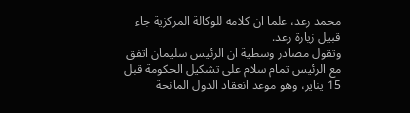محمد رعد، علما ان كلامه للوكالة المركزية جاء قبيل زيارة رعد.
وتقول مصادر وسطية ان الرئيس سليمان اتفق مع الرئيس تمام سلام على تشكيل الحكومة قبل 15 يناير، وهو موعد انعقاد الدول المانحة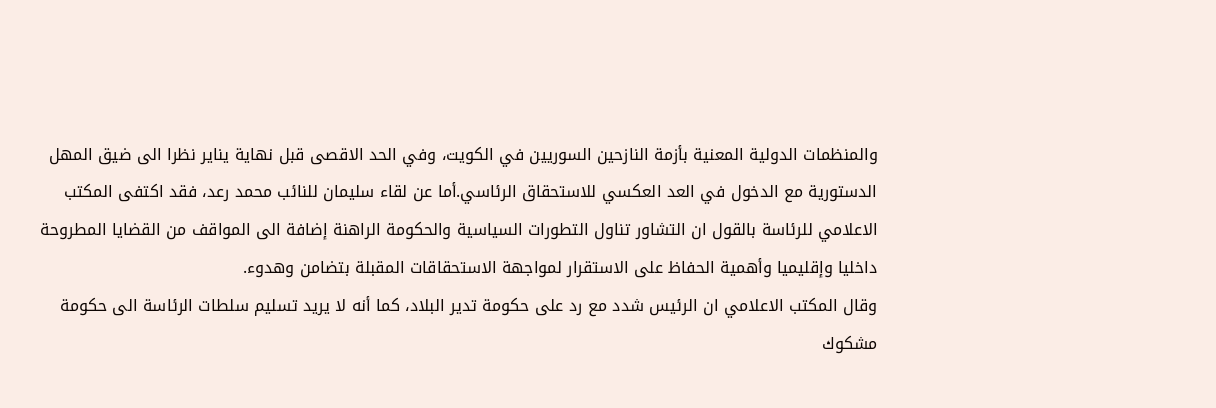والمنظمات الدولية المعنية بأزمة النازحين السوريين في الكويت، وفي الحد الاقصى قبل نهاية يناير نظرا الى ضيق المهل الدستورية مع الدخول في العد العكسي للاستحقاق الرئاسي.أما عن لقاء سليمان للنائب محمد رعد، فقد اكتفى المكتب الاعلامي للرئاسة بالقول ان التشاور تناول التطورات السياسية والحكومة الراهنة إضافة الى المواقف من القضايا المطروحة داخليا وإقليميا وأهمية الحفاظ على الاستقرار لمواجهة الاستحقاقات المقبلة بتضامن وهدوء.
وقال المكتب الاعلامي ان الرئيس شدد مع رد على حكومة تدير البلاد، كما أنه لا يريد تسليم سلطات الرئاسة الى حكومة مشكوك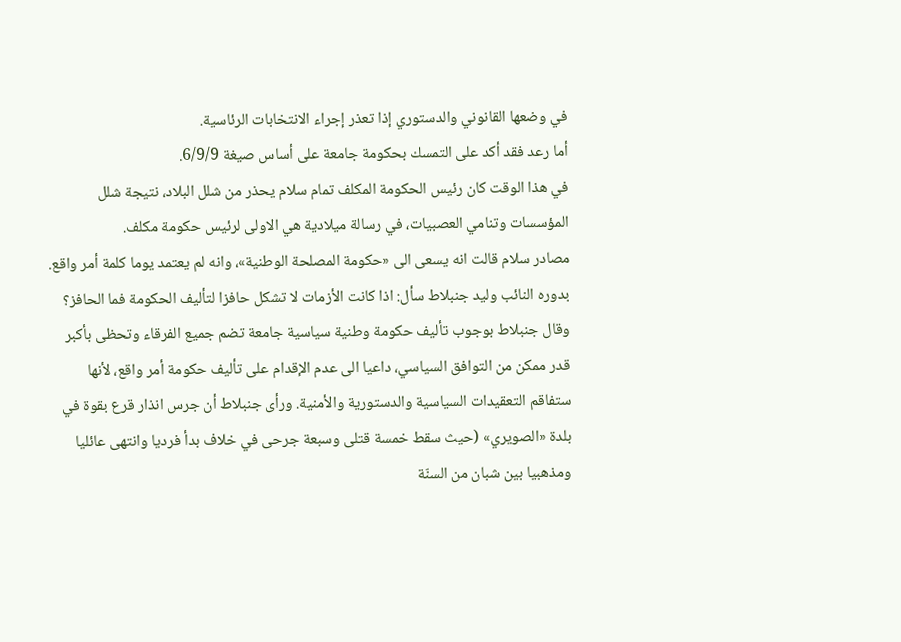في وضعها القانوني والدستوري إذا تعذر إجراء الانتخابات الرئاسية.
أما رعد فقد أكد على التمسك بحكومة جامعة على أساس صيغة 6/9/9.
في هذا الوقت كان رئيس الحكومة المكلف تمام سلام يحذر من شلل البلاد، نتيجة شلل المؤسسات وتنامي العصبيات، في رسالة ميلادية هي الاولى لرئيس حكومة مكلف.
مصادر سلام قالت انه يسعى الى «حكومة المصلحة الوطنية»، وانه لم يعتمد يوما كلمة أمر واقع.
بدوره النائب وليد جنبلاط سأل: اذا كانت الأزمات لا تشكل حافزا لتأليف الحكومة فما الحافز؟
وقال جنبلاط بوجوب تأليف حكومة وطنية سياسية جامعة تضم جميع الفرقاء وتحظى بأكبر قدر ممكن من التوافق السياسي، داعيا الى عدم الإقدام على تأليف حكومة أمر واقع، لأنها ستفاقم التعقيدات السياسية والدستورية والأمنية. ورأى جنبلاط أن جرس انذار قرع بقوة في بلدة «الصويري» (حيث سقط خمسة قتلى وسبعة جرحى في خلاف بدأ فرديا وانتهى عائليا ومذهبيا بين شبان من السنّة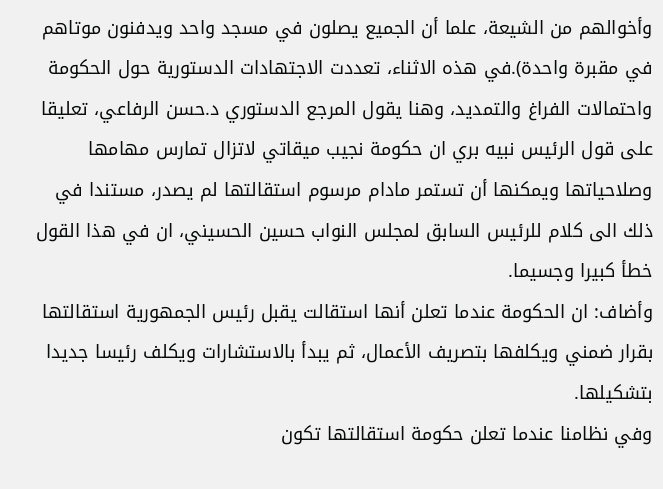وأخوالهم من الشيعة، علما أن الجميع يصلون في مسجد واحد ويدفنون موتاهم في مقبرة واحدة).في هذه الاثناء، تعددت الاجتهادات الدستورية حول الحكومة واحتمالات الفراغ والتمديد، وهنا يقول المرجع الدستوري د.حسن الرفاعي، تعليقا على قول الرئيس نبيه بري ان حكومة نجيب ميقاتي لاتزال تمارس مهامها وصلاحياتها ويمكنها أن تستمر مادام مرسوم استقالتها لم يصدر، مستندا في ذلك الى كلام للرئيس السابق لمجلس النواب حسين الحسيني، ان في هذا القول خطأ كبيرا وجسيما.
وأضاف: ان الحكومة عندما تعلن أنها استقالت يقبل رئيس الجمهورية استقالتها بقرار ضمني ويكلفها بتصريف الأعمال، ثم يبدأ بالاستشارات ويكلف رئيسا جديدا بتشكيلها.
وفي نظامنا عندما تعلن حكومة استقالتها تكون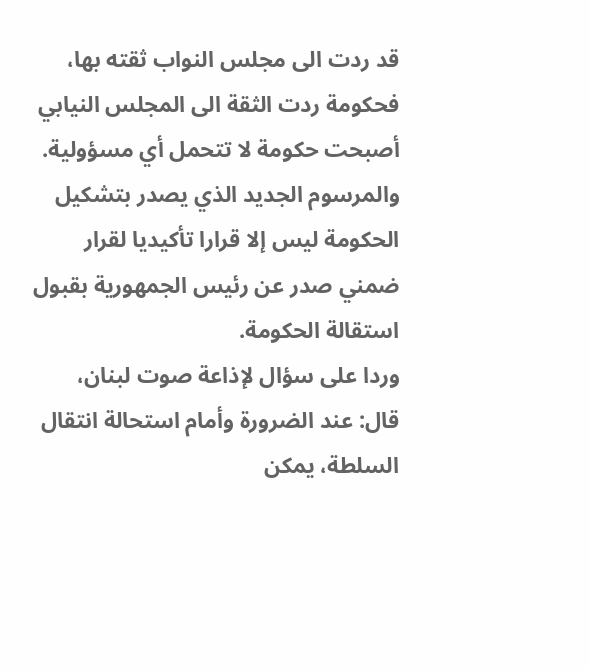قد ردت الى مجلس النواب ثقته بها، فحكومة ردت الثقة الى المجلس النيابي أصبحت حكومة لا تتحمل أي مسؤولية. والمرسوم الجديد الذي يصدر بتشكيل الحكومة ليس إلا قرارا تأكيديا لقرار ضمني صدر عن رئيس الجمهورية بقبول استقالة الحكومة.
وردا على سؤال لإذاعة صوت لبنان، قال: عند الضرورة وأمام استحالة انتقال السلطة، يمكن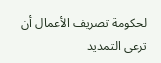لحكومة تصريف الأعمال أن ترعى التمديد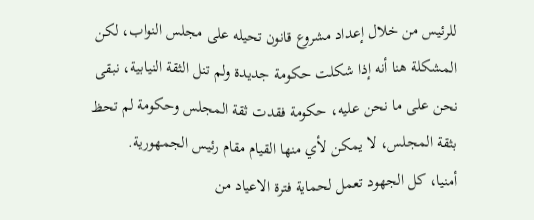للرئيس من خلال إعداد مشروع قانون تحيله على مجلس النواب، لكن المشكلة هنا أنه إذا شكلت حكومة جديدة ولم تنل الثقة النيابية، نبقى نحن على ما نحن عليه، حكومة فقدت ثقة المجلس وحكومة لم تحظ بثقة المجلس، لا يمكن لأي منها القيام مقام رئيس الجمهورية.
أمنيا، كل الجهود تعمل لحماية فترة الاعياد من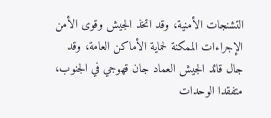التشنجات الأمنية، وقد اتخذ الجيش وقوى الأمن الإجراءات الممكنة لحماية الأماكن العامة، وقد جال قائد الجيش العماد جان قهوجي في الجنوب، متفقدا الوحدات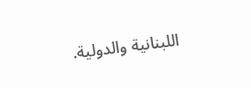اللبنانية والدولية.